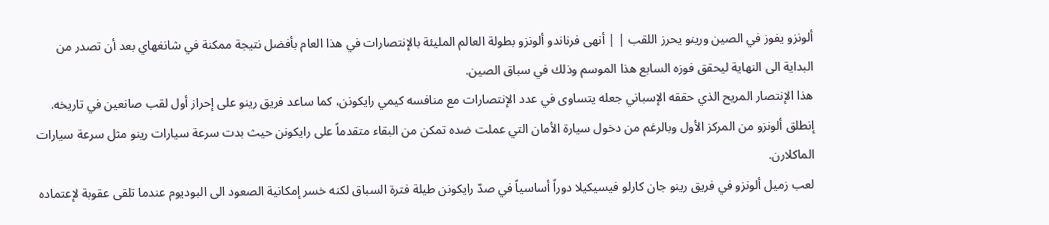ألونزو يفوز في الصين ورينو يحرز اللقب | | أنهى فرناندو ألونزو بطولة العالم المليئة بالإنتصارات في هذا العام بأفضل نتيجة ممكنة في شانغهاي بعد أن تصدر من البداية الى النهاية ليحقق فوزه السابع هذا الموسم وذلك في سباق الصين.
هذا الإنتصار المريح الذي حققه الإسباني جعله يتساوى في عدد الإنتصارات مع منافسه كيمي رايكونن، كما ساعد فريق رينو على إحراز أول لقب صانعين في تاريخه.
إنطلق ألونزو من المركز الأول وبالرغم من دخول سيارة الأمان التي عملت ضده تمكن من البقاء متقدماً على رايكونن حيث بدت سرعة سيارات رينو مثل سرعة سيارات الماكلارن.
لعب زميل ألونزو في فريق رينو جان كارلو فيسيكيلا دوراً أساسياً في صدّ رايكونن طيلة فترة السباق لكنه خسر إمكانية الصعود الى البوديوم عندما تلقى عقوبة لإعتماده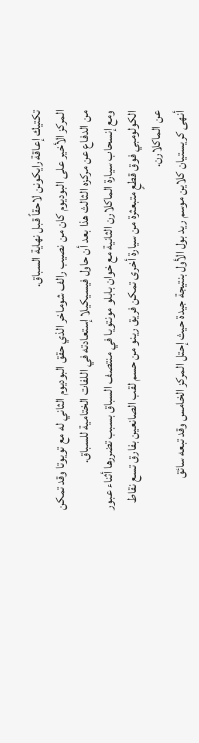تكتيك إعاقة رايكونن لاحقاً قبل نهاية السباق.
المركز الأخير على البوديوم كان من نصيب رالف شوماخر الذي حقق البوديوم الثاني له مع تويوتا وقد تمكن من الدفاع عن مركزه الثالث هذا بعد أن حاول فيسيكيلا إستعادته في اللفات الختامية للسباق.
ومع إنسحاب سيارة الماكلارن الثانية مع خوان بابلو مونتويا في منتصف السباق بسبب تضررها أثناء عبور الكولومبي فوق قطعٍ متبعثرة من سيارة أخرى تمكن فريق رينو من حسم لقب الصانعين بفارق تسع نقاط عن الماكلارن.
أنهى كريستيان كلاين موسم ريد بول الأول بنتيجة جيدة حيث إحتل المركز الخامس وقد تبعه سائق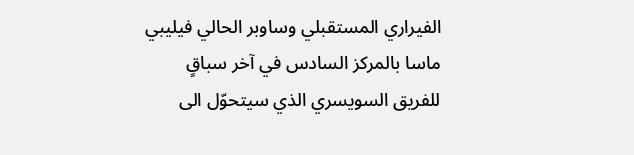الفيراري المستقبلي وساوبر الحالي فيليبي ماسا بالمركز السادس في آخر سباقٍ للفريق السويسري الذي سيتحوّل الى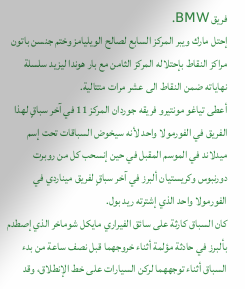فريق BMW.
إحتل مارك ويبر المركز السابع لصالح الويليامز وختم جنسن باتون مراكز النقاط بإحتلاله المركز الثامن مع بار هوندا ليزيد سلسلة نهاياته ضمن النقاط الى عشر مرات متتالية.
أعطى تياغو مونتيرو فريقه جوردان المركز 11 في آخر سباقٍ لهذا الفريق في الفورمولا واحد لأنه سيخوض السباقات تحت إسم ميدلاند في الموسم المقبل في حين إنسحب كل من روبرت دورنبوس وكريستيان ألبرز في آخر سباقٍ لفريق ميناردي في الفورمولا واحد الذي إشترته ريد بول.
كان السباق كارثة على سائق الفيراري مايكل شوماخر الذي إصطدم بألبرز في حادثة مؤلمة أثناء خروجهما قبل نصف ساعة من بدء السباق أثناء توجههما لركن السيارات على خط الإنطلاق، وقد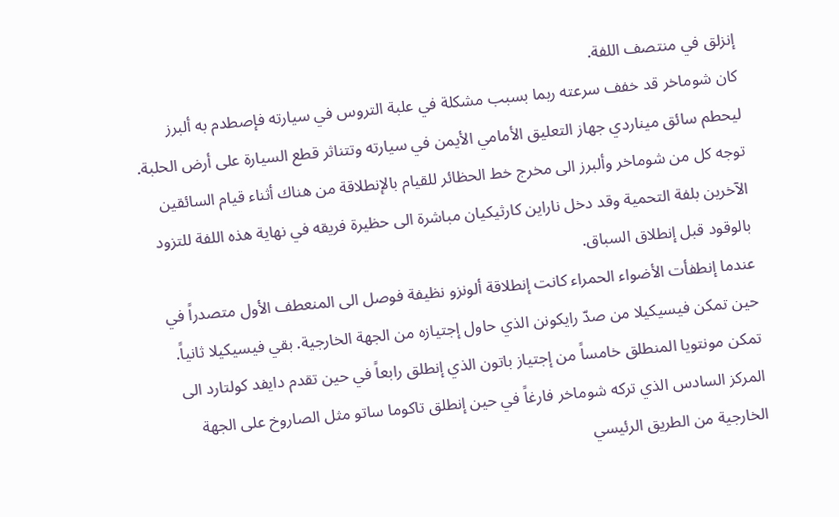إنزلق في منتصف اللفة.
كان شوماخر قد خفف سرعته ربما بسبب مشكلة في علبة التروس في سيارته فإصطدم به ألبرز ليحطم سائق ميناردي جهاز التعليق الأمامي الأيمن في سيارته وتتناثر قطع السيارة على أرض الحلبة.
توجه كل من شوماخر وألبرز الى مخرج خط الحظائر للقيام بالإنطلاقة من هناك أثناء قيام السائقين الآخرين بلفة التحمية وقد دخل ناراين كارثيكيان مباشرة الى حظيرة فريقه في نهاية هذه اللفة للتزود بالوقود قبل إنطلاق السباق.
عندما إنطفأت الأضواء الحمراء كانت إنطلاقة ألونزو نظيفة فوصل الى المنعطف الأول متصدراً في حين تمكن فيسيكيلا من صدّ رايكونن الذي حاول إجتيازه من الجهة الخارجية. بقي فيسيكيلا ثانياً.
تمكن مونتويا المنطلق خامساً من إجتياز باتون الذي إنطلق رابعاً في حين تقدم دايفد كولتارد الى المركز السادس الذي تركه شوماخر فارغاً في حين إنطلق تاكوما ساتو مثل الصاروخ على الجهة الخارجية من الطريق الرئيسي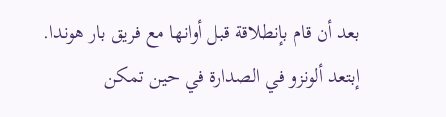بعد أن قام بإنطلاقة قبل أوانها مع فريق بار هوندا.
إبتعد ألونزو في الصدارة في حين تمكن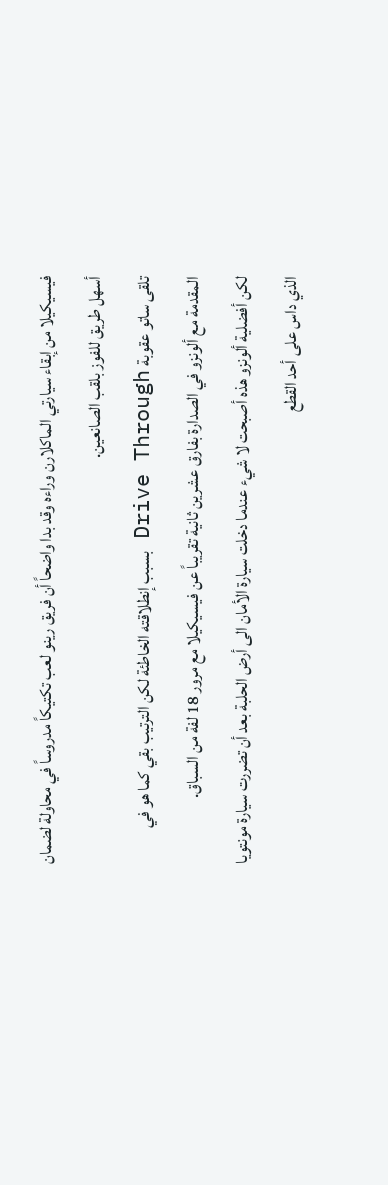فيسيكيلا من إبقاء سيارتي الماكلارن وراءه وقد بدا واضحاً أن فريق رينو لعب تكتيكاً مدروساً في محاولة لضمان أسهل طريق للفوز بلقب الصانعين.
تلقى ساتو عقوبة Drive Through بسبب إنطلاقته الخاطئة لكن الترتيب بقي كما هو في المقدمة مع ألونزو في الصدارة بفارق عشرين ثانية تقريباً عن فيسيكيلا مع مرور 18 لفة من السباق.
لكن أفضلية ألونزو هذه أصبحت لا شيء عندما دخلت سيارة الأمان الى أرض الحلبة بعد أن تضررت سيارة مونتويا الذي داس على أحد القطع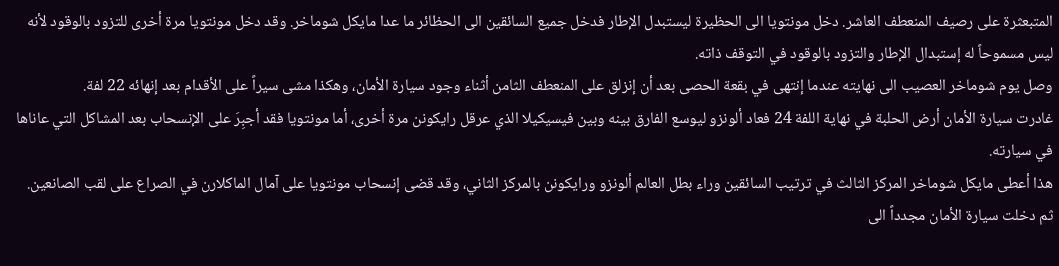المتبعثرة على رصيف المنعطف العاشر. دخل مونتويا الى الحظيرة ليستبدل الإطار فدخل جميع السائقين الى الحظائر ما عدا مايكل شوماخر. وقد دخل مونتويا مرة أخرى للتزود بالوقود لأنه ليس مسموحاً له إستبدال الإطار والتزود بالوقود في التوقف ذاته.
وصل يوم شوماخر العصيب الى نهايته عندما إنتهى في بقعة الحصى بعد أن إنزلق على المنعطف الثامن أثناء وجود سيارة الأمان، وهكذا مشى سيراً على الأقدام بعد إنهائه 22 لفة.
غادرت سيارة الأمان أرض الحلبة في نهاية اللفة 24 فعاد ألونزو ليوسع الفارق بينه وبين فيسيكيلا الذي عرقل رايكونن مرة أخرى، أما مونتويا فقد أجبِرَ على الإنسحاب بعد المشاكل التي عاناها في سيارته.
هذا أعطى مايكل شوماخر المركز الثالث في ترتيب السائقين وراء بطل العالم ألونزو ورايكونن بالمركز الثاني، وقد قضى إنسحاب مونتويا على آمال الماكلارن في الصراع على لقب الصانعين.
ثم دخلت سيارة الأمان مجدداً الى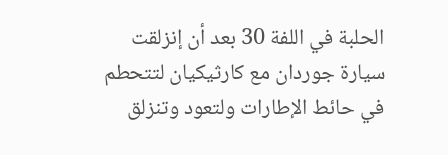الحلبة في اللفة 30 بعد أن إنزلقت سيارة جوردان مع كارثيكيان لتتحطم في حائط الإطارات ولتعود وتنزلق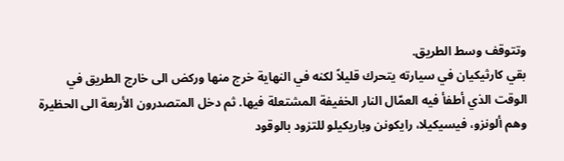وتتوقف وسط الطريق.
بقي كارثيكيان في سيارته يتحرك قليلاً لكنه في النهاية خرج منها وركض الى خارج الطريق في الوقت الذي أطفأ فيه العمّال النار الخفيفة المشتعلة فيها. ثم دخل المتصدرون الأربعة الى الحظيرة وهم ألونزو، فيسيكيلا، رايكونن وباريكيلو للتزود بالوقود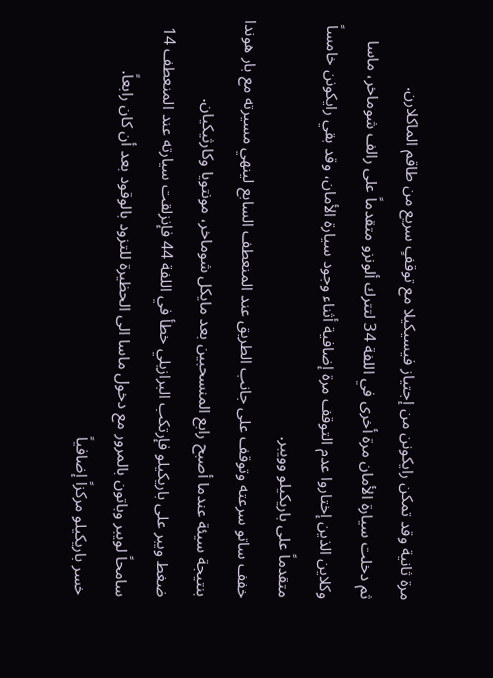مرة ثانية وقد تمكن رايكونن من إجتياز فيسيكيلا مع توقفٍ سريع من طاقم الماكلارن.
ثم دخلت سيارة الأمان مرة أخرى في اللفة 34 لتترك ألونزو متقدماً على رالف شوماخر، ماسا وكلاين الذين إختاروا عدم التوقف مرة إضافية أثناء وجود سيارة الأمان، وقد بقي رايكونن خامساً متقدماً على باريكيلو وويبر.
خفف ساتو سرعته وتوقف على جانب الطريق عند المنعطف السابع لينهي مسيرته مع بار هوندا بنتيجة سيئة عندما أصبح رابع المنسحبين بعد مايكل شوماخر، مونتويا وكارثيكيان.
ضغط ويبر على باريكيلو فإرتكب البرازيلي خطأ في اللفة 44 فإنزلقت سيارته عند المنعطف 14 سامحاً لويبر وباتون بالمرور مع دخول ماسا الى الحظيرة للتزود بالوقود بعد أن كان رابعاً.
خسر باريكيلو مركزاً إضافياً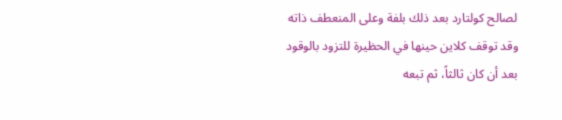لصالح كولتارد بعد ذلك بلفة وعلى المنعطف ذاته وقد توقف كلاين حينها في الحظيرة للتزود بالوقود بعد أن كان ثالثاً، ثم تبعه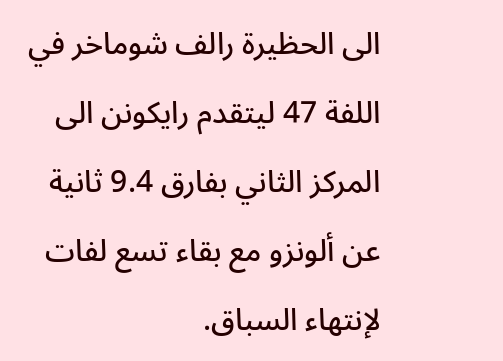الى الحظيرة رالف شوماخر في اللفة 47 ليتقدم رايكونن الى المركز الثاني بفارق 9.4 ثانية عن ألونزو مع بقاء تسع لفات لإنتهاء السباق.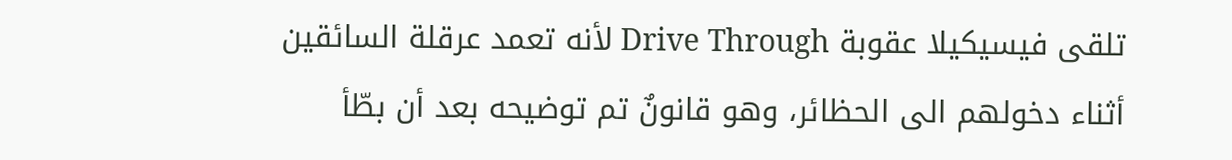تلقى فيسيكيلا عقوبة Drive Through لأنه تعمد عرقلة السائقين أثناء دخولهم الى الحظائر، وهو قانونٌ تم توضيحه بعد أن بطّأ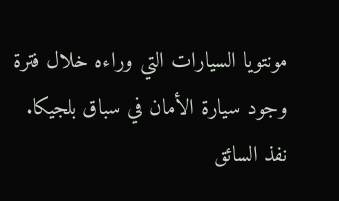مونتويا السيارات التي وراءه خلال فترة وجود سيارة الأمان في سباق بلجيكا.
نفذ السائق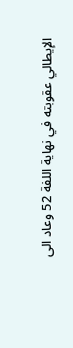الإيطالي عقوبته في نهاية اللفة 52 وعاد الى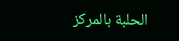الحلبة بالمركز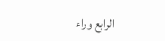الرابع وراء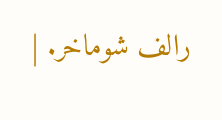رالف شوماخر. |